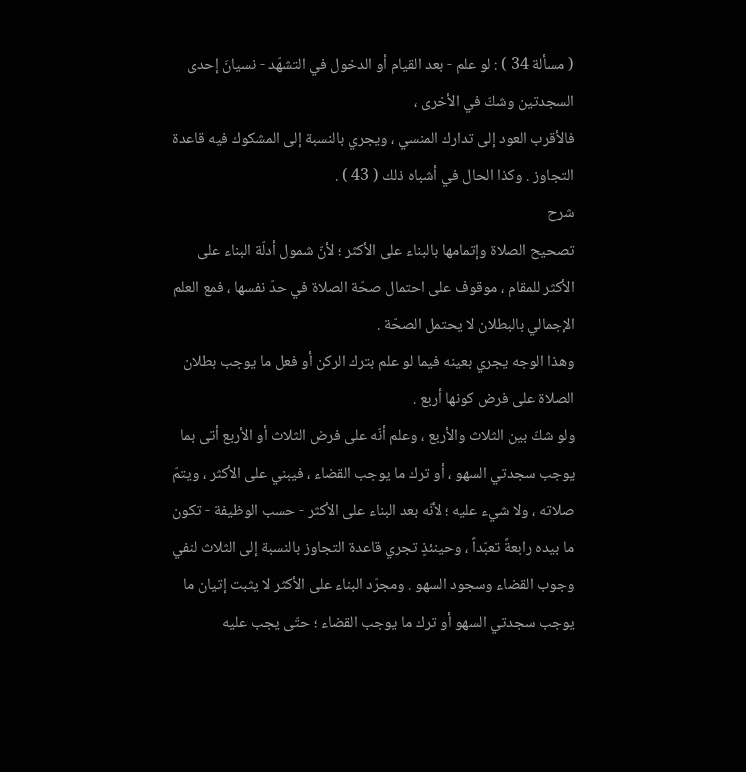( مسألة 34 ) : لو علم - بعد القيام أو الدخول في التشهّد - نسيانَ إحدى السجدتين وشكّ في الأخرى ،
فالأقرب العود إلى تدارك المنسي ، ويجري بالنسبة إلى المشكوك فيه قاعدة التجاوز . وكذا الحال في أشباه ذلك ( 43 ) .
شرح
تصحيح الصلاة وإتمامها بالبناء على الأكثر ؛ لأنّ شمول أدلّة البناء على الأكثر للمقام ، موقوف على احتمال صحّة الصلاة في حدّ نفسها ، فمع العلم الإجمالي بالبطلان لا يحتمل الصحّة .
وهذا الوجه يجري بعينه فيما لو علم بترك الركن أو فعل ما يوجب بطلان الصلاة على فرض كونها أربع .
ولو شكّ بين الثلاث والأربع ، وعلم أنّه على فرض الثلاث أو الأربع أتى بما يوجب سجدتي السهو ، أو ترك ما يوجب القضاء ، فيبني على الأكثر ، ويتمّ صلاته ، ولا شيء عليه ؛ لأنّه بعد البناء على الأكثر - حسب الوظيفة - تكون ما بيده رابعةً تعبّداً ، وحينئذٍ تجري قاعدة التجاوز بالنسبة إلى الثلاث لنفي وجوب القضاء وسجود السهو . ومجرّد البناء على الأكثر لا يثبت إتيان ما يوجب سجدتي السهو أو ترك ما يوجب القضاء ؛ حتّى يجب عليه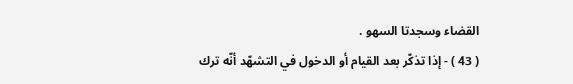القضاء وسجدتا السهو .
( 43 ) - إذا تذكّر بعد القيام أو الدخول في التشهّد أنّه ترك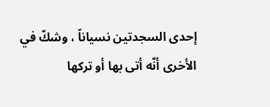إحدى السجدتين نسياناً ، وشكّ في الأخرى أنّه أتى بها أو تركها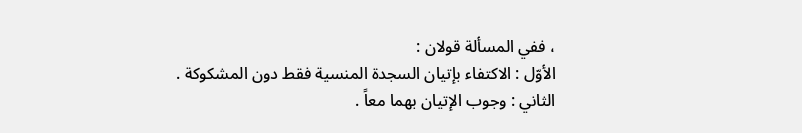، ففي المسألة قولان :
الأوّل : الاكتفاء بإتيان السجدة المنسية فقط دون المشكوكة .
الثاني : وجوب الإتيان بهما معاً .